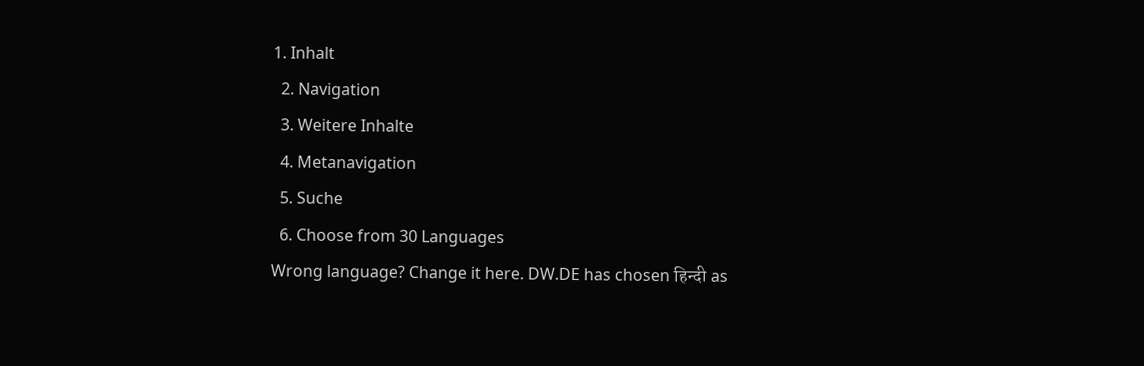1. Inhalt
  2. Navigation
  3. Weitere Inhalte
  4. Metanavigation
  5. Suche
  6. Choose from 30 Languages
Wrong language? Change it here. DW.DE has chosen हिन्दी as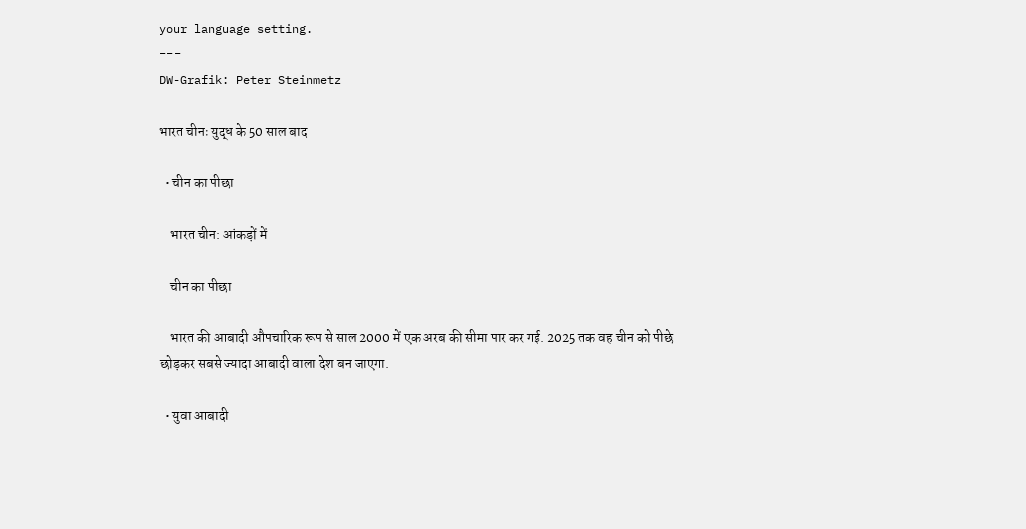your language setting.
---
DW-Grafik: Peter Steinmetz

भारत चीनः युद्ध के 50 साल बाद

  • चीन का पीछा

    भारत चीन: आंकड़ों में

    चीन का पीछा

    भारत की आबादी औपचारिक रूप से साल 2000 में एक अरब की सीमा पार कर गई. 2025 तक वह चीन को पीछे छोड़कर सबसे ज्यादा आबादी वाला देश बन जाएगा.

  • युवा आबादी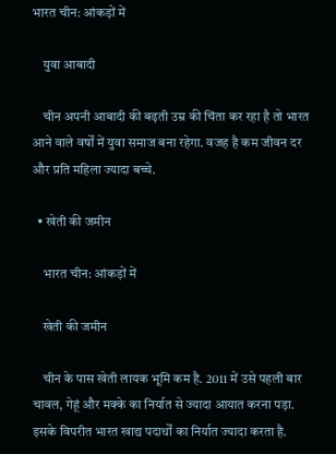भारत चीन: आंकड़ों में

    युवा आबादी

    चीन अपनी आबादी की बढ़ती उम्र की चिंता कर रहा है तो भारत आने वाले वर्षों में युवा समाज बना रहेगा. वजह है कम जीवन दर और प्रति महिला ज्यादा बच्चे.

  • खेती की जमीन

    भारत चीन: आंकड़ों में

    खेती की जमीन

    चीन के पास खेती लायक भूमि कम है. 2011 में उसे पहली बार चावल, गेहूं और मक्के का निर्यात से ज्यादा आयात करना पड़ा. इसके विपरीत भारत खाद्य पदार्थों का निर्यात ज्यादा करता है.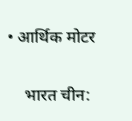• आर्थिक मोटर

    भारत चीन: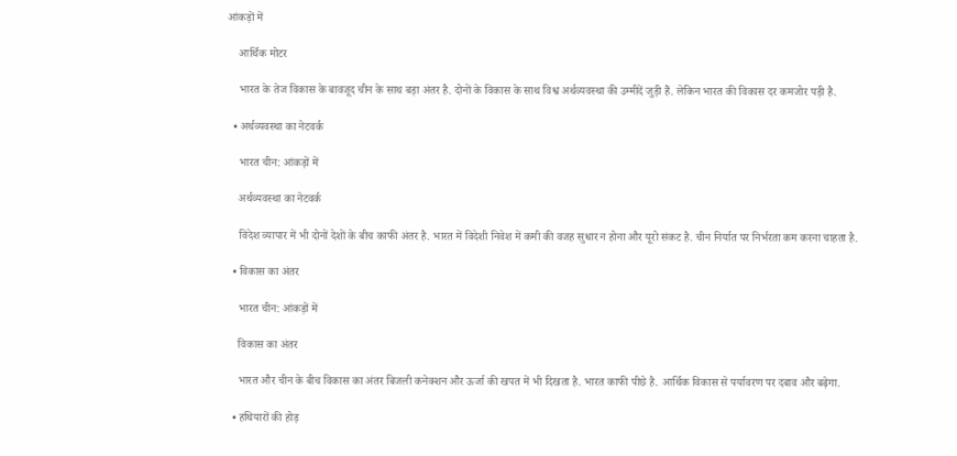आंकड़ों में

    आर्थिक मोटर

    भारत के तेज विकास के बावजूद चीन के साथ बड़ा अंतर है. दोनों के विकास के साथ विश्व अर्थव्यवस्था की उम्मीदें जुड़ी हैं. लेकिन भारत की विकास दर कमजोर पड़ी है.

  • अर्थव्यवस्था का नेटवर्क

    भारत चीन: आंकड़ों में

    अर्थव्यवस्था का नेटवर्क

    विदेश व्यापार में भी दोनों देशों के बीच काफी अंतर है. भारत में विदेशी निवेश में कमी की वजह सुधार न होना और यूरो संकट है. चीन निर्यात पर निर्भरता कम करना चाहता है.

  • विकास का अंतर

    भारत चीन: आंकड़ों में

    विकास का अंतर

    भारत और चीन के बीच विकास का अंतर बिजली कनेक्शन और ऊर्जा की खपत में भी दिखता है. भारत काफी पीछे है. आर्थिक विकास से पर्यावरण पर दबाव और बढ़ेगा.

  • हथियारों की होड़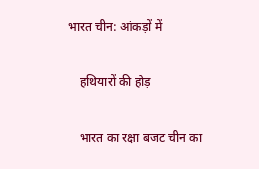भारत चीन: आंकड़ों में

    हथियारों की होड़

    भारत का रक्षा बजट चीन का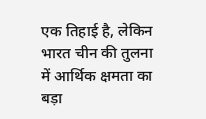एक तिहाई है, लेकिन भारत चीन की तुलना में आर्थिक क्षमता का बड़ा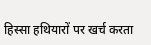हिस्सा हथियारों पर खर्च करता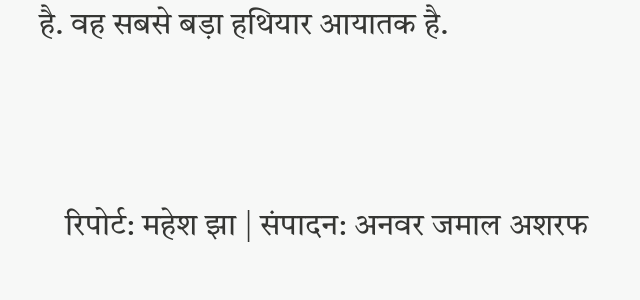है. वह सबसे बड़ा हथियार आयातक है.


    रिपोर्ट: महेश झा | संपादन: अनवर जमाल अशरफ